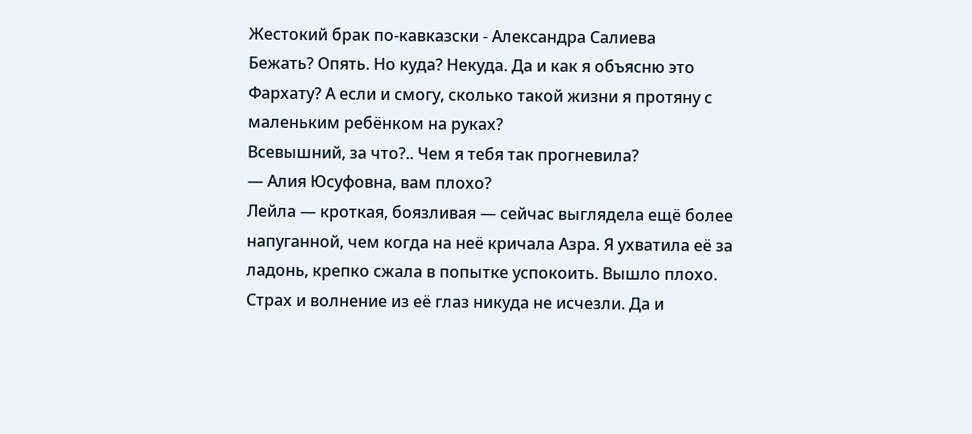Жестокий брак по-кавказски - Александра Салиева
Бежать? Опять. Но куда? Некуда. Да и как я объясню это Фархату? А если и смогу, сколько такой жизни я протяну с маленьким ребёнком на руках?
Всевышний, за что?.. Чем я тебя так прогневила?
— Алия Юсуфовна, вам плохо?
Лейла — кроткая, боязливая — сейчас выглядела ещё более напуганной, чем когда на неё кричала Азра. Я ухватила её за ладонь, крепко сжала в попытке успокоить. Вышло плохо. Страх и волнение из её глаз никуда не исчезли. Да и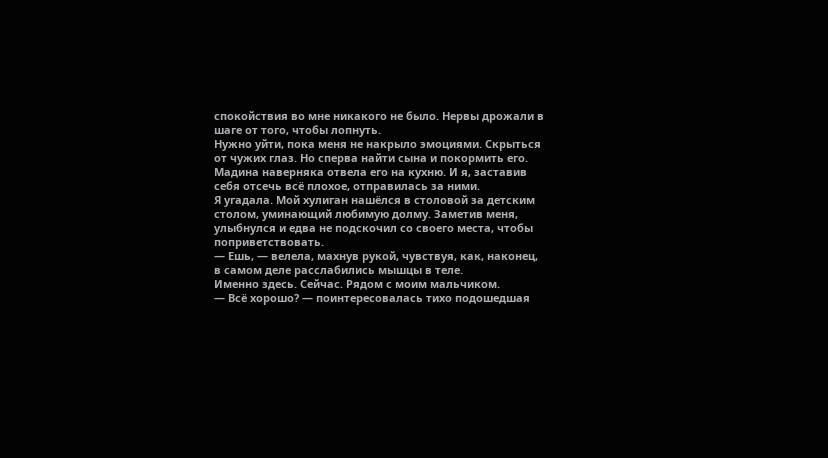спокойствия во мне никакого не было. Нервы дрожали в шаге от того, чтобы лопнуть.
Нужно уйти, пока меня не накрыло эмоциями. Скрыться от чужих глаз. Но сперва найти сына и покормить его. Мадина наверняка отвела его на кухню. И я, заставив себя отсечь всё плохое, отправилась за ними.
Я угадала. Мой хулиган нашёлся в столовой за детским столом, уминающий любимую долму. Заметив меня, улыбнулся и едва не подскочил со своего места, чтобы поприветствовать.
— Ешь, — велела, махнув рукой, чувствуя, как, наконец, в самом деле расслабились мышцы в теле.
Именно здесь. Сейчас. Рядом с моим мальчиком.
— Всё хорошо? — поинтересовалась тихо подошедшая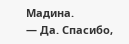Мадина.
— Да. Спасибо,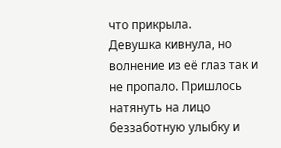что прикрыла.
Девушка кивнула, но волнение из её глаз так и не пропало. Пришлось натянуть на лицо беззаботную улыбку и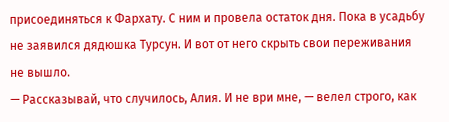присоединяться к Фархату. С ним и провела остаток дня. Пока в усадьбу не заявился дядюшка Турсун. И вот от него скрыть свои переживания не вышло.
— Рассказывай, что случилось, Алия. И не ври мне, — велел строго, как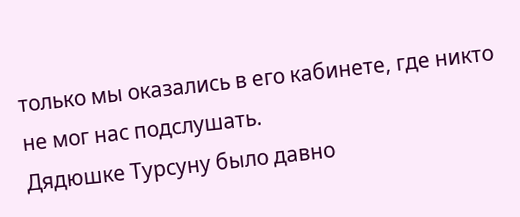только мы оказались в его кабинете, где никто не мог нас подслушать.
Дядюшке Турсуну было давно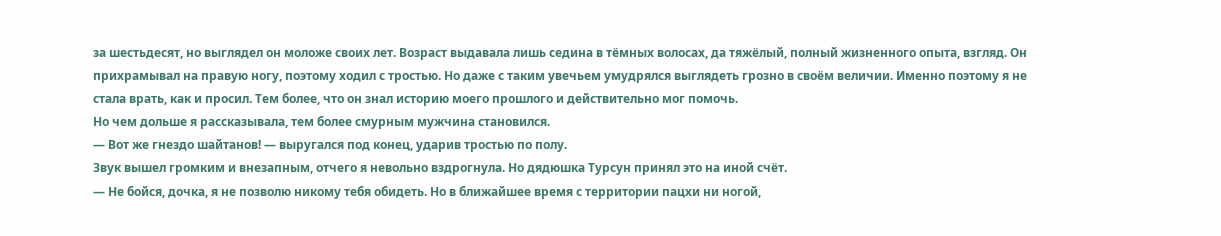за шестьдесят, но выглядел он моложе своих лет. Возраст выдавала лишь седина в тёмных волосах, да тяжёлый, полный жизненного опыта, взгляд. Он прихрамывал на правую ногу, поэтому ходил с тростью. Но даже с таким увечьем умудрялся выглядеть грозно в своём величии. Именно поэтому я не стала врать, как и просил. Тем более, что он знал историю моего прошлого и действительно мог помочь.
Но чем дольше я рассказывала, тем более смурным мужчина становился.
— Вот же гнездо шайтанов! — выругался под конец, ударив тростью по полу.
Звук вышел громким и внезапным, отчего я невольно вздрогнула. Но дядюшка Турсун принял это на иной счёт.
— Не бойся, дочка, я не позволю никому тебя обидеть. Но в ближайшее время с территории пацхи ни ногой,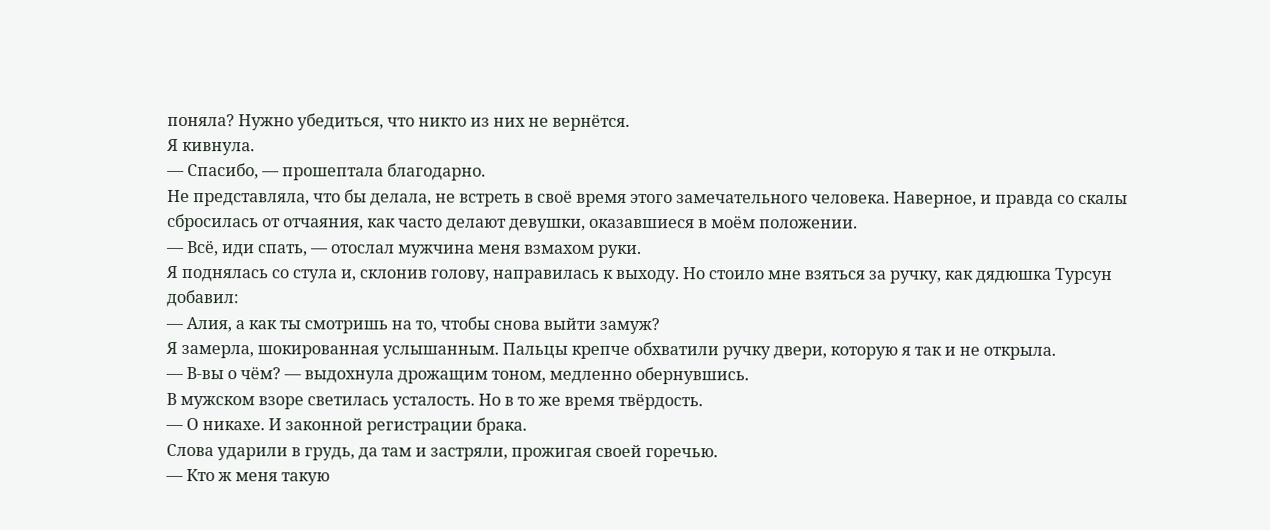поняла? Нужно убедиться, что никто из них не вернётся.
Я кивнула.
— Спасибо, — прошептала благодарно.
Не представляла, что бы делала, не встреть в своё время этого замечательного человека. Наверное, и правда со скалы сбросилась от отчаяния, как часто делают девушки, оказавшиеся в моём положении.
— Всё, иди спать, — отослал мужчина меня взмахом руки.
Я поднялась со стула и, склонив голову, направилась к выходу. Но стоило мне взяться за ручку, как дядюшка Турсун добавил:
— Алия, а как ты смотришь на то, чтобы снова выйти замуж?
Я замерла, шокированная услышанным. Пальцы крепче обхватили ручку двери, которую я так и не открыла.
— В-вы о чём? — выдохнула дрожащим тоном, медленно обернувшись.
В мужском взоре светилась усталость. Но в то же время твёрдость.
— О никахе. И законной регистрации брака.
Слова ударили в грудь, да там и застряли, прожигая своей горечью.
— Кто ж меня такую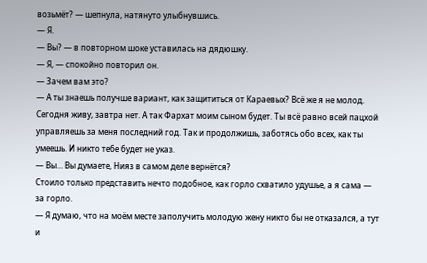возьмёт? — шепнула, натянуто улыбнувшись.
— Я.
— Вы? — в повторном шоке уставилась на дядюшку.
— Я, — спокойно повторил он.
— Зачем вам это?
— А ты знаешь получше вариант, как защититься от Караевых? Всё же я не молод. Сегодня живу, завтра нет. А так Фархат моим сыном будет. Ты всё равно всей пацхой управляешь за меня последний год. Так и продолжишь, заботясь обо всех, как ты умеешь. И никто тебе будет не указ.
— Вы… Вы думаете, Нияз в самом деле вернётся?
Стоило только представить нечто подобное, как горло схватило удушье, а я сама — за горло.
— Я думаю, что на моём месте заполучить молодую жену никто бы не отказался, а тут и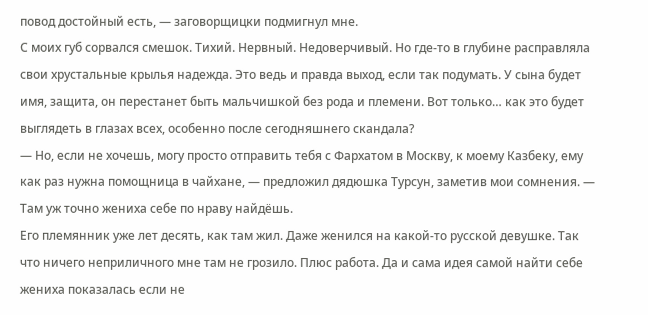повод достойный есть, — заговорщицки подмигнул мне.
С моих губ сорвался смешок. Тихий. Нервный. Недоверчивый. Но где-то в глубине расправляла свои хрустальные крылья надежда. Это ведь и правда выход, если так подумать. У сына будет имя, защита, он перестанет быть мальчишкой без рода и племени. Вот только… как это будет выглядеть в глазах всех, особенно после сегодняшнего скандала?
— Но, если не хочешь, могу просто отправить тебя с Фархатом в Москву, к моему Казбеку, ему как раз нужна помощница в чайхане, — предложил дядюшка Турсун, заметив мои сомнения. — Там уж точно жениха себе по нраву найдёшь.
Его племянник уже лет десять, как там жил. Даже женился на какой-то русской девушке. Так что ничего неприличного мне там не грозило. Плюс работа. Да и сама идея самой найти себе жениха показалась если не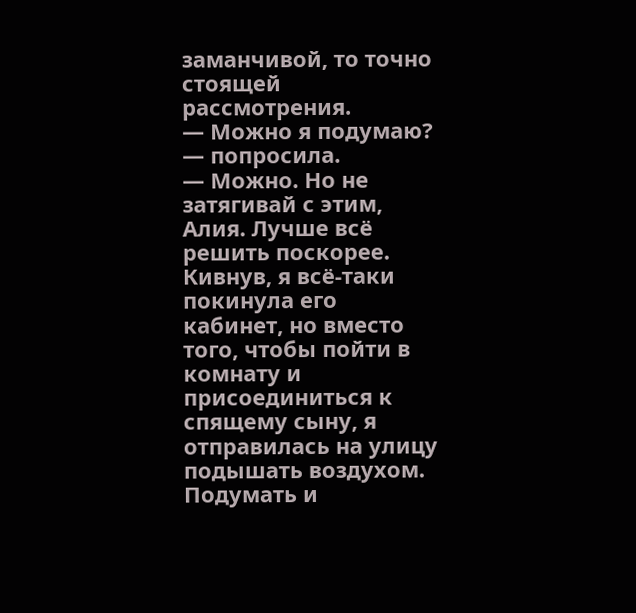заманчивой, то точно стоящей рассмотрения.
— Можно я подумаю? — попросила.
— Можно. Но не затягивай с этим, Алия. Лучше всё решить поскорее.
Кивнув, я всё-таки покинула его кабинет, но вместо того, чтобы пойти в комнату и присоединиться к спящему сыну, я отправилась на улицу подышать воздухом. Подумать и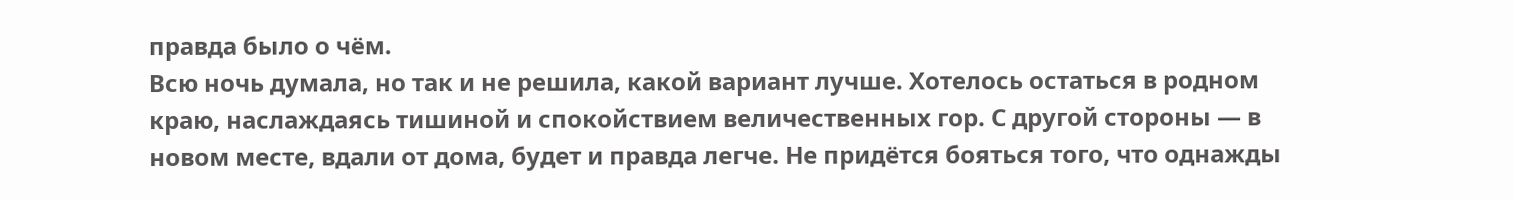правда было о чём.
Всю ночь думала, но так и не решила, какой вариант лучше. Хотелось остаться в родном краю, наслаждаясь тишиной и спокойствием величественных гор. С другой стороны — в новом месте, вдали от дома, будет и правда легче. Не придётся бояться того, что однажды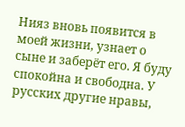Нияз вновь появится в моей жизни, узнает о сыне и заберёт его. Я буду спокойна и свободна. У русских другие нравы,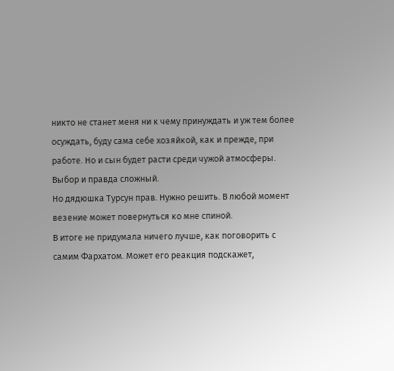никто не станет меня ни к чему принуждать и уж тем более осуждать, буду сама себе хозяйкой, как и прежде, при работе. Но и сын будет расти среди чужой атмосферы.
Выбор и правда сложный.
Но дядюшка Турсун прав. Нужно решить. В любой момент везение может повернуться ко мне спиной.
В итоге не придумала ничего лучше, как поговорить с самим Фархатом. Может его реакция подскажет,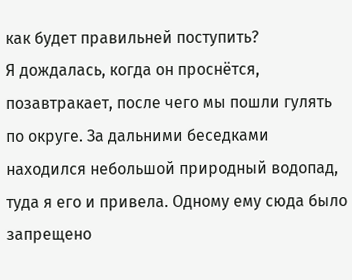как будет правильней поступить?
Я дождалась, когда он проснётся, позавтракает, после чего мы пошли гулять по округе. За дальними беседками находился небольшой природный водопад, туда я его и привела. Одному ему сюда было запрещено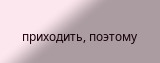приходить, поэтому